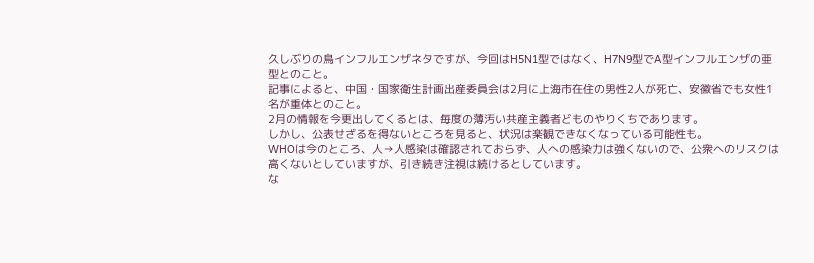久しぶりの鳥インフルエンザネタですが、今回はH5N1型ではなく、H7N9型でA型インフルエンザの亜型とのこと。
記事によると、中国・国家衛生計画出産委員会は2月に上海市在住の男性2人が死亡、安徽省でも女性1名が重体とのこと。
2月の情報を今更出してくるとは、毎度の薄汚い共産主義者どものやりくちであります。
しかし、公表せざるを得ないところを見ると、状況は楽観できなくなっている可能性も。
WHOは今のところ、人→人感染は確認されておらず、人への感染力は強くないので、公衆へのリスクは高くないとしていますが、引き続き注視は続けるとしています。
な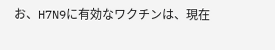お、H7N9に有効なワクチンは、現在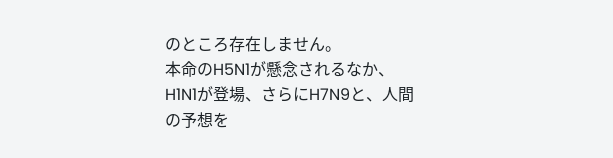のところ存在しません。
本命のH5N1が懸念されるなか、H1N1が登場、さらにH7N9と、人間の予想を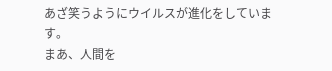あざ笑うようにウイルスが進化をしています。
まあ、人間を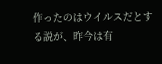作ったのはウイルスだとする説が、昨今は有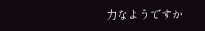力なようですか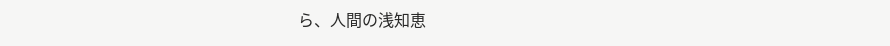ら、人間の浅知恵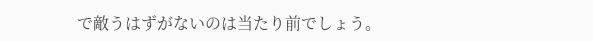で敵うはずがないのは当たり前でしょう。